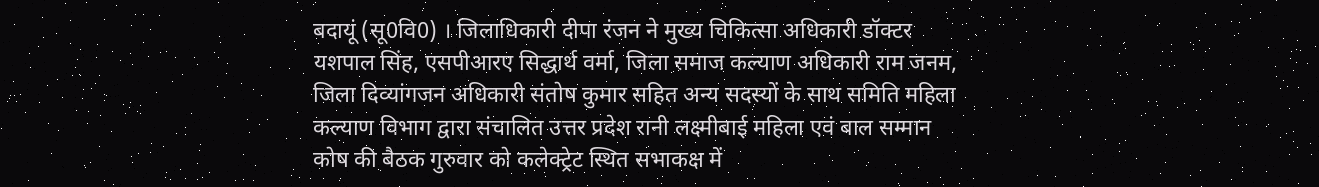बदायूं (सू0वि0) । जिलाधिकारी दीपा रंजन ने मुख्य चिकित्सा अधिकारी डॉक्टर यशपाल सिंह, एसपीआरए सिद्धार्थ वर्मा, जिला समाज कल्याण अधिकारी राम जनम, जिला दिव्यांगजन अधिकारी संतोष कुमार सहित अन्य सदस्यों के साथ समिति महिला कल्याण विभाग द्वारा संचालित उत्तर प्रदेश रानी लक्ष्मीबाई महिला एवं बाल सम्मान कोष की बैठक गुरुवार को कलेक्ट्रेट स्थित सभाकक्ष में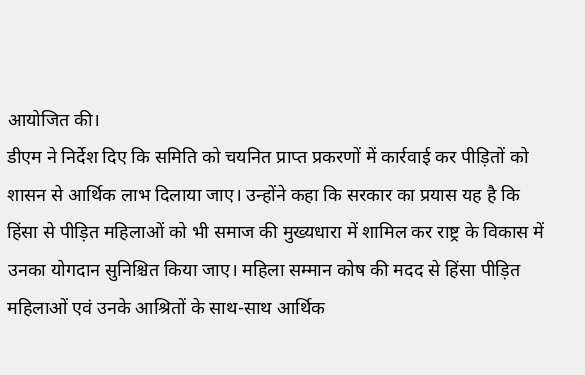आयोजित की।
डीएम ने निर्देश दिए कि समिति को चयनित प्राप्त प्रकरणों में कार्रवाई कर पीड़ितों को शासन से आर्थिक लाभ दिलाया जाए। उन्होंने कहा कि सरकार का प्रयास यह है कि हिंसा से पीड़ित महिलाओं को भी समाज की मुख्यधारा में शामिल कर राष्ट्र के विकास में उनका योगदान सुनिश्चित किया जाए। महिला सम्मान कोष की मदद से हिंसा पीड़ित महिलाओं एवं उनके आश्रितों के साथ-साथ आर्थिक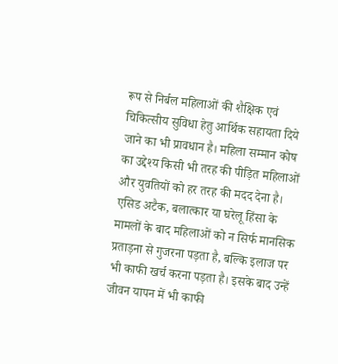रूप से निर्बल महिलाओं की शैक्षिक एवं चिकित्सीय सुविधा हेतु आर्थिक सहायता दिये जाने का भी प्रावधान है। महिला सम्मान कोष का उद्देश्य किसी भी तरह की पीड़ित महिलाओं और युवतियों को हर तरह की मदद देना है। एसिड अटैक, बलात्कार या घरेलू हिंसा के मामलों के बाद महिलाओं को न सिर्फ मानसिक प्रताड़ना से गुजरना पड़ता है, बल्कि इलाज पर भी काफी खर्च करना पड़ता है। इसके बाद उन्हें जीवन यापन में भी काफी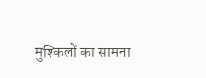मुश्किलों का सामना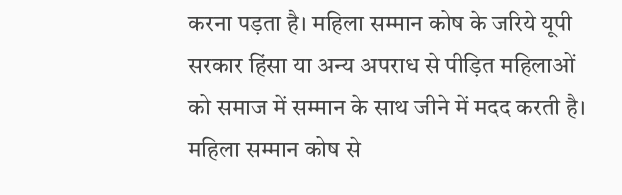करना पड़ता है। महिला सम्मान कोष के जरिये यूपी सरकार हिंसा या अन्य अपराध से पीड़ित महिलाओं को समाज में सम्मान के साथ जीने में मदद करती है।
महिला सम्मान कोष से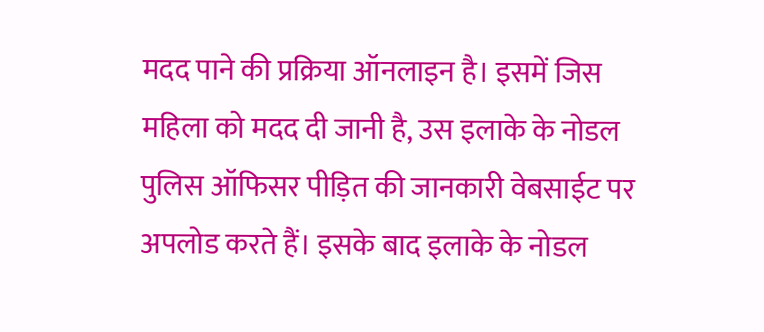मदद पाने की प्रक्रिया ऑनलाइन है। इसमें जिस महिला को मदद दी जानी है, उस इलाके के नोडल पुलिस ऑफिसर पीड़ित की जानकारी वेबसाईट पर अपलोड करते हैं। इसके बाद इलाके के नोडल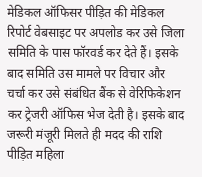मेडिकल ऑफिसर पीड़ित की मेडिकल रिपोर्ट वेबसाइट पर अपलोड कर उसे जिला समिति के पास फॉरवर्ड कर देते हैं। इसके बाद समिति उस मामले पर विचार और चर्चा कर उसे संबंधित बैंक से वेरिफिकेशन कर ट्रेजरी ऑफिस भेज देती है। इसके बाद जरूरी मंजूरी मिलते ही मदद की राशि पीड़ित महिला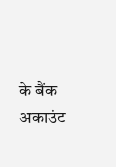के बैंक अकाउंट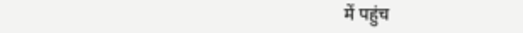में पहुंच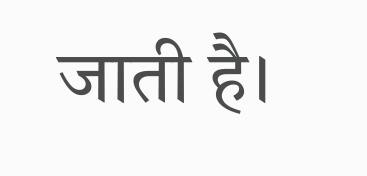जाती है।